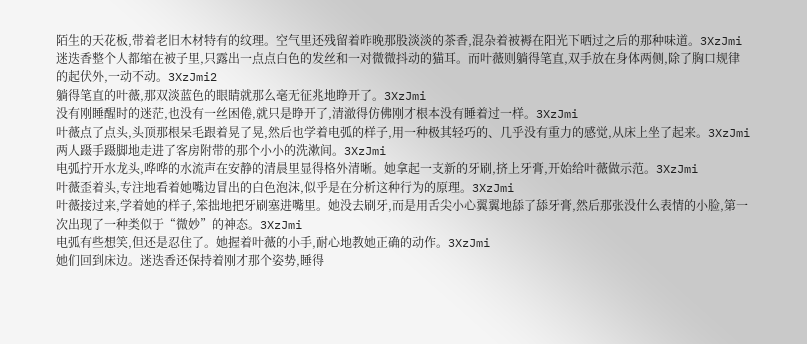陌生的天花板,带着老旧木材特有的纹理。空气里还残留着昨晚那股淡淡的茶香,混杂着被褥在阳光下晒过之后的那种味道。3XzJmi
迷迭香整个人都缩在被子里,只露出一点点白色的发丝和一对微微抖动的猫耳。而叶薇则躺得笔直,双手放在身体两侧,除了胸口规律的起伏外,一动不动。3XzJmi2
躺得笔直的叶薇,那双淡蓝色的眼睛就那么毫无征兆地睁开了。3XzJmi
没有刚睡醒时的迷茫,也没有一丝困倦,就只是睁开了,清澈得仿佛刚才根本没有睡着过一样。3XzJmi
叶薇点了点头,头顶那根呆毛跟着晃了晃,然后也学着电弧的样子,用一种极其轻巧的、几乎没有重力的感觉,从床上坐了起来。3XzJmi
两人蹑手蹑脚地走进了客房附带的那个小小的洗漱间。3XzJmi
电弧拧开水龙头,哗哗的水流声在安静的清晨里显得格外清晰。她拿起一支新的牙刷,挤上牙膏,开始给叶薇做示范。3XzJmi
叶薇歪着头,专注地看着她嘴边冒出的白色泡沫,似乎是在分析这种行为的原理。3XzJmi
叶薇接过来,学着她的样子,笨拙地把牙刷塞进嘴里。她没去刷牙,而是用舌尖小心翼翼地舔了舔牙膏,然后那张没什么表情的小脸,第一次出现了一种类似于“微妙”的神态。3XzJmi
电弧有些想笑,但还是忍住了。她握着叶薇的小手,耐心地教她正确的动作。3XzJmi
她们回到床边。迷迭香还保持着刚才那个姿势,睡得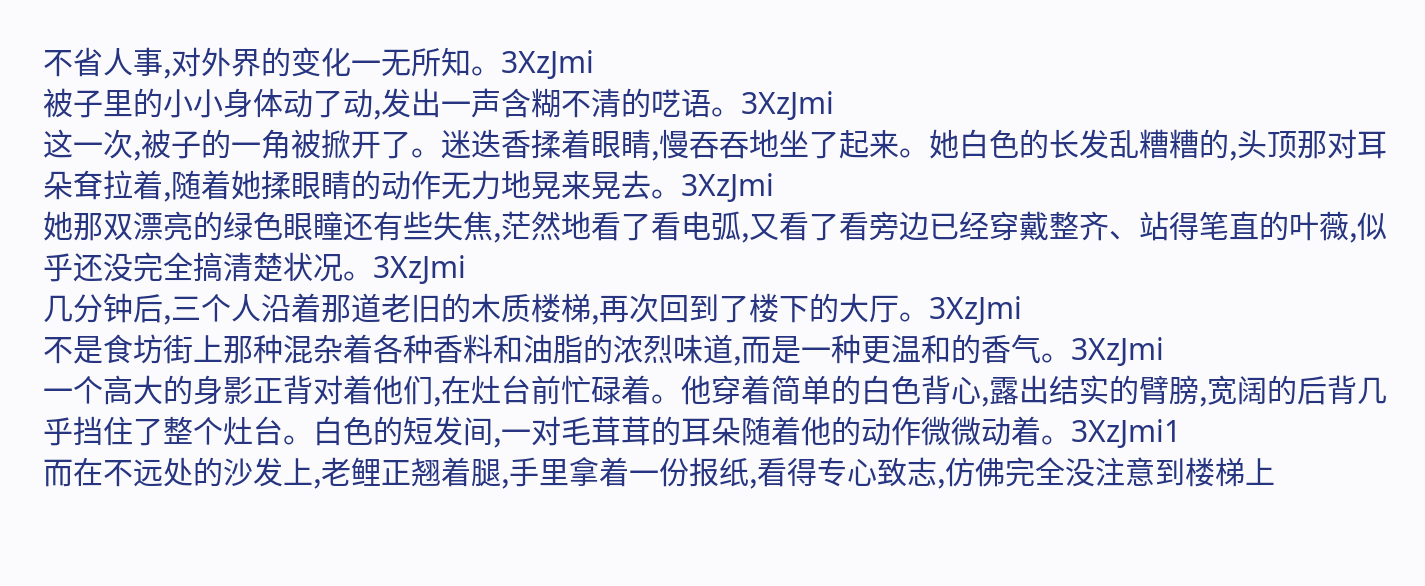不省人事,对外界的变化一无所知。3XzJmi
被子里的小小身体动了动,发出一声含糊不清的呓语。3XzJmi
这一次,被子的一角被掀开了。迷迭香揉着眼睛,慢吞吞地坐了起来。她白色的长发乱糟糟的,头顶那对耳朵耷拉着,随着她揉眼睛的动作无力地晃来晃去。3XzJmi
她那双漂亮的绿色眼瞳还有些失焦,茫然地看了看电弧,又看了看旁边已经穿戴整齐、站得笔直的叶薇,似乎还没完全搞清楚状况。3XzJmi
几分钟后,三个人沿着那道老旧的木质楼梯,再次回到了楼下的大厅。3XzJmi
不是食坊街上那种混杂着各种香料和油脂的浓烈味道,而是一种更温和的香气。3XzJmi
一个高大的身影正背对着他们,在灶台前忙碌着。他穿着简单的白色背心,露出结实的臂膀,宽阔的后背几乎挡住了整个灶台。白色的短发间,一对毛茸茸的耳朵随着他的动作微微动着。3XzJmi1
而在不远处的沙发上,老鲤正翘着腿,手里拿着一份报纸,看得专心致志,仿佛完全没注意到楼梯上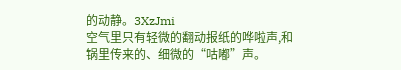的动静。3XzJmi
空气里只有轻微的翻动报纸的哗啦声,和锅里传来的、细微的“咕嘟”声。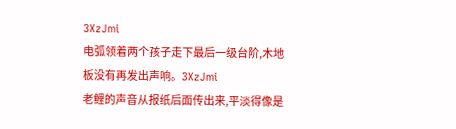3XzJmi
电弧领着两个孩子走下最后一级台阶,木地板没有再发出声响。3XzJmi
老鲤的声音从报纸后面传出来,平淡得像是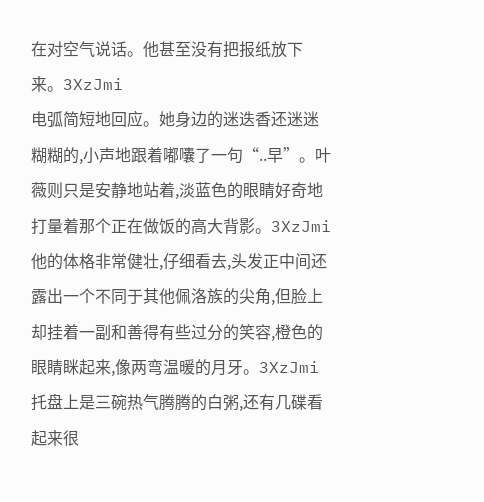在对空气说话。他甚至没有把报纸放下来。3XzJmi
电弧简短地回应。她身边的迷迭香还迷迷糊糊的,小声地跟着嘟囔了一句“..早”。叶薇则只是安静地站着,淡蓝色的眼睛好奇地打量着那个正在做饭的高大背影。3XzJmi
他的体格非常健壮,仔细看去,头发正中间还露出一个不同于其他佩洛族的尖角,但脸上却挂着一副和善得有些过分的笑容,橙色的眼睛眯起来,像两弯温暖的月牙。3XzJmi
托盘上是三碗热气腾腾的白粥,还有几碟看起来很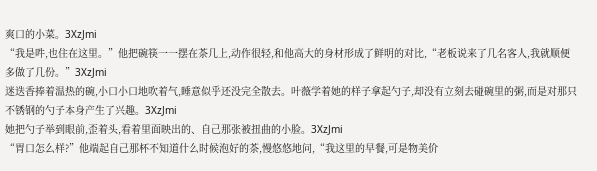爽口的小菜。3XzJmi
“我是吽,也住在这里。”他把碗筷一一摆在茶几上,动作很轻,和他高大的身材形成了鲜明的对比,“老板说来了几名客人,我就顺便多做了几份。”3XzJmi
迷迭香捧着温热的碗,小口小口地吹着气,睡意似乎还没完全散去。叶薇学着她的样子拿起勺子,却没有立刻去碰碗里的粥,而是对那只不锈钢的勺子本身产生了兴趣。3XzJmi
她把勺子举到眼前,歪着头,看着里面映出的、自己那张被扭曲的小脸。3XzJmi
“胃口怎么样?”他端起自己那杯不知道什么时候泡好的茶,慢悠悠地问,“我这里的早餐,可是物美价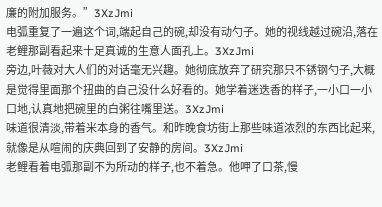廉的附加服务。”3XzJmi
电弧重复了一遍这个词,端起自己的碗,却没有动勺子。她的视线越过碗沿,落在老鲤那副看起来十足真诚的生意人面孔上。3XzJmi
旁边,叶薇对大人们的对话毫无兴趣。她彻底放弃了研究那只不锈钢勺子,大概是觉得里面那个扭曲的自己没什么好看的。她学着迷迭香的样子,一小口一小口地,认真地把碗里的白粥往嘴里送。3XzJmi
味道很清淡,带着米本身的香气。和昨晚食坊街上那些味道浓烈的东西比起来,就像是从喧闹的庆典回到了安静的房间。3XzJmi
老鲤看着电弧那副不为所动的样子,也不着急。他呷了口茶,慢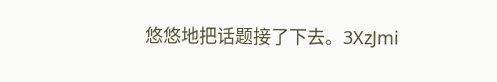悠悠地把话题接了下去。3XzJmi